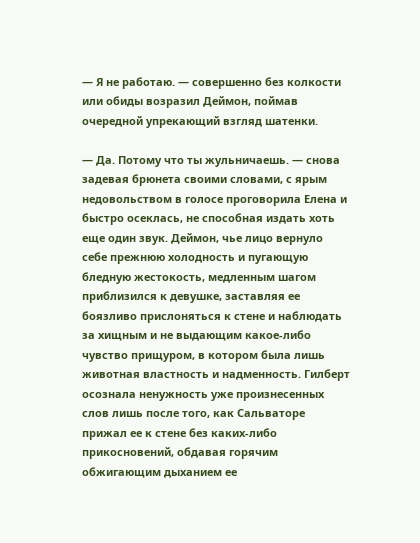— Я не работаю. — совершенно без колкости или обиды возразил Деймон, поймав очередной упрекающий взгляд шатенки.

— Да. Потому что ты жульничаешь. — снова задевая брюнета своими словами, с ярым недовольством в голосе проговорила Елена и быстро осеклась, не способная издать хоть еще один звук. Деймон, чье лицо вернуло себе прежнюю холодность и пугающую бледную жестокость, медленным шагом приблизился к девушке, заставляя ее боязливо прислоняться к стене и наблюдать за хищным и не выдающим какое-либо чувство прищуром, в котором была лишь животная властность и надменность. Гилберт осознала ненужность уже произнесенных слов лишь после того, как Сальваторе прижал ее к стене без каких-либо прикосновений, обдавая горячим обжигающим дыханием ее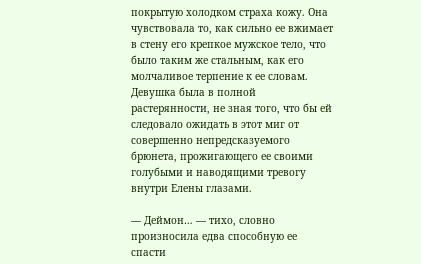покрытую холодком страха кожу. Она чувствовала то, как сильно ее вжимает в стену его крепкое мужское тело, что было таким же стальным, как его молчаливое терпение к ее словам. Девушка была в полной растерянности, не зная того, что бы ей следовало ожидать в этот миг от совершенно непредсказуемого брюнета, прожигающего ее своими голубыми и наводящими тревогу внутри Елены глазами.

— Деймон… — тихо, словно произносила едва способную ее спасти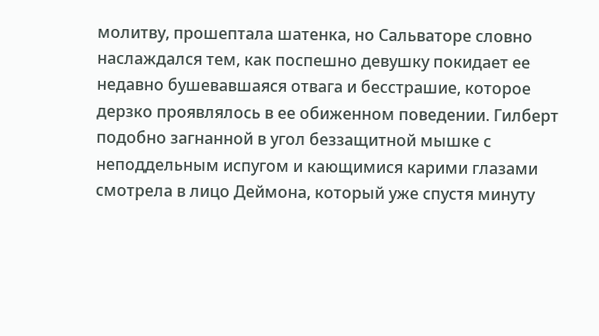молитву, прошептала шатенка, но Сальваторе словно наслаждался тем, как поспешно девушку покидает ее недавно бушевавшаяся отвага и бесстрашие, которое дерзко проявлялось в ее обиженном поведении. Гилберт подобно загнанной в угол беззащитной мышке с неподдельным испугом и кающимися карими глазами смотрела в лицо Деймона, который уже спустя минуту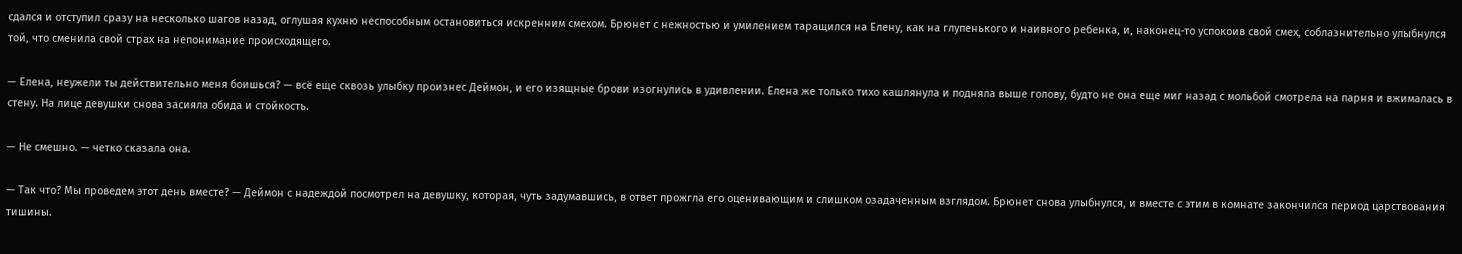сдался и отступил сразу на несколько шагов назад, оглушая кухню неспособным остановиться искренним смехом. Брюнет с нежностью и умилением таращился на Елену, как на глупенького и наивного ребенка, и, наконец-то успокоив свой смех, соблазнительно улыбнулся той, что сменила свой страх на непонимание происходящего.

— Елена, неужели ты действительно меня боишься? — всё еще сквозь улыбку произнес Деймон, и его изящные брови изогнулись в удивлении. Елена же только тихо кашлянула и подняла выше голову, будто не она еще миг назад с мольбой смотрела на парня и вжималась в стену. На лице девушки снова засияла обида и стойкость.

— Не смешно. — четко сказала она.

— Так что? Мы проведем этот день вместе? — Деймон с надеждой посмотрел на девушку, которая, чуть задумавшись, в ответ прожгла его оценивающим и слишком озадаченным взглядом. Брюнет снова улыбнулся, и вместе с этим в комнате закончился период царствования тишины.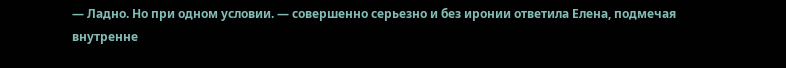— Ладно. Но при одном условии. — совершенно серьезно и без иронии ответила Елена, подмечая внутренне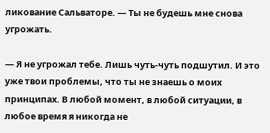ликование Сальваторе. — Ты не будешь мне снова угрожать.

— Я не угрожал тебе. Лишь чуть-чуть подшутил. И это уже твои проблемы, что ты не знаешь о моих принципах. В любой момент, в любой ситуации, в любое время я никогда не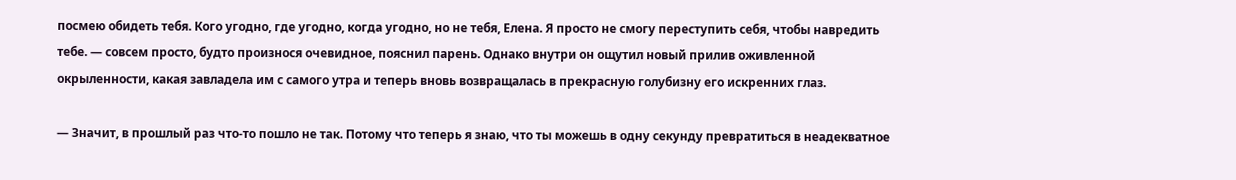посмею обидеть тебя. Кого угодно, где угодно, когда угодно, но не тебя, Елена. Я просто не смогу переступить себя, чтобы навредить тебе. — совсем просто, будто произнося очевидное, пояснил парень. Однако внутри он ощутил новый прилив оживленной окрыленности, какая завладела им с самого утра и теперь вновь возвращалась в прекрасную голубизну его искренних глаз.

— Значит, в прошлый раз что-то пошло не так. Потому что теперь я знаю, что ты можешь в одну секунду превратиться в неадекватное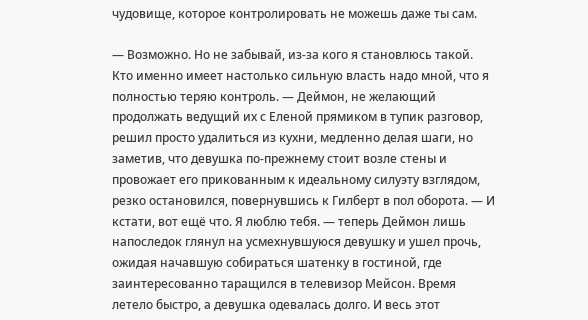чудовище, которое контролировать не можешь даже ты сам.

— Возможно. Но не забывай, из-за кого я становлюсь такой. Кто именно имеет настолько сильную власть надо мной, что я полностью теряю контроль. — Деймон, не желающий продолжать ведущий их с Еленой прямиком в тупик разговор, решил просто удалиться из кухни, медленно делая шаги, но заметив, что девушка по-прежнему стоит возле стены и провожает его прикованным к идеальному силуэту взглядом, резко остановился, повернувшись к Гилберт в пол оборота. — И кстати, вот ещё что. Я люблю тебя. — теперь Деймон лишь напоследок глянул на усмехнувшуюся девушку и ушел прочь, ожидая начавшую собираться шатенку в гостиной, где заинтересованно таращился в телевизор Мейсон. Время летело быстро, а девушка одевалась долго. И весь этот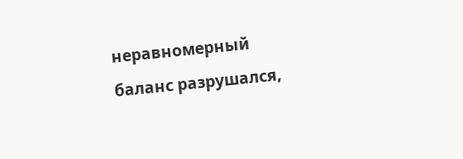неравномерный баланс разрушался,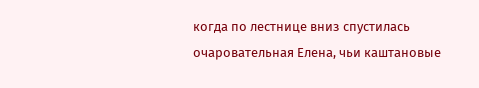когда по лестнице вниз спустилась очаровательная Елена, чьи каштановые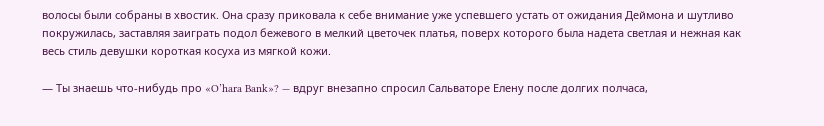волосы были собраны в хвостик. Она сразу приковала к себе внимание уже успевшего устать от ожидания Деймона и шутливо покружилась, заставляя заиграть подол бежевого в мелкий цветочек платья, поверх которого была надета светлая и нежная как весь стиль девушки короткая косуха из мягкой кожи.

— Ты знаешь что-нибудь про «O’hara Bank»? — вдруг внезапно спросил Сальваторе Елену после долгих полчаса,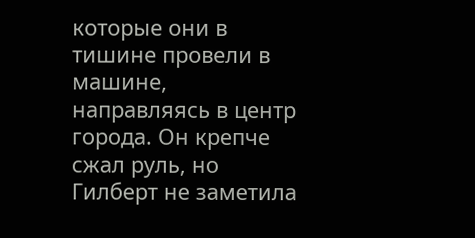которые они в тишине провели в машине, направляясь в центр города. Он крепче сжал руль, но Гилберт не заметила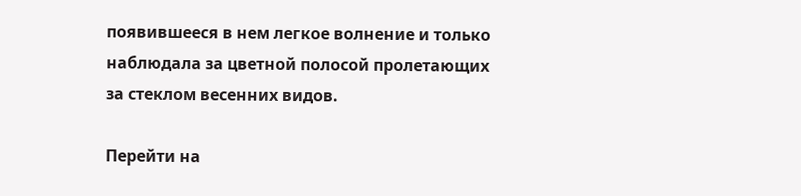появившееся в нем легкое волнение и только наблюдала за цветной полосой пролетающих за стеклом весенних видов.

Перейти на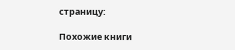страницу:

Похожие книги